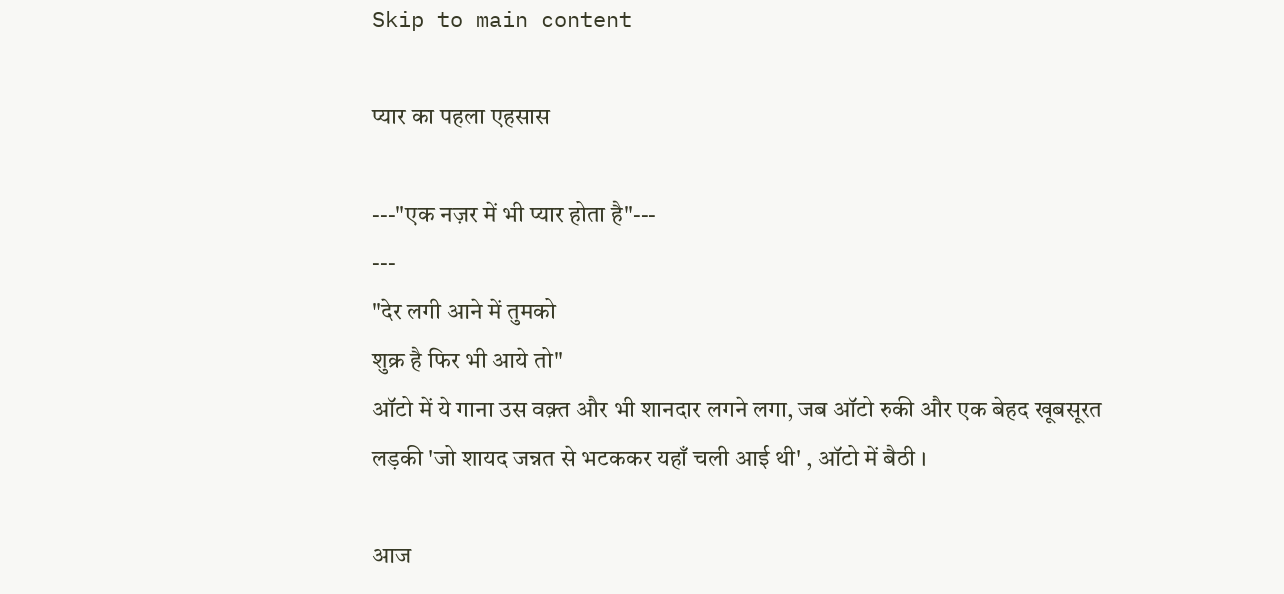Skip to main content

प्यार का पहला एहसास

---"एक नज़र में भी प्यार होता है"---
---
"देर लगी आने में तुमको
शुक्र है फिर भी आये तो"
ऑटो में ये गाना उस वक़्त और भी शानदार लगने लगा, जब ऑटो रुकी और एक बेहद खूबसूरत लड़की 'जो शायद जन्नत से भटककर यहाँ चली आई थी' , ऑटो में बैठी ।

आज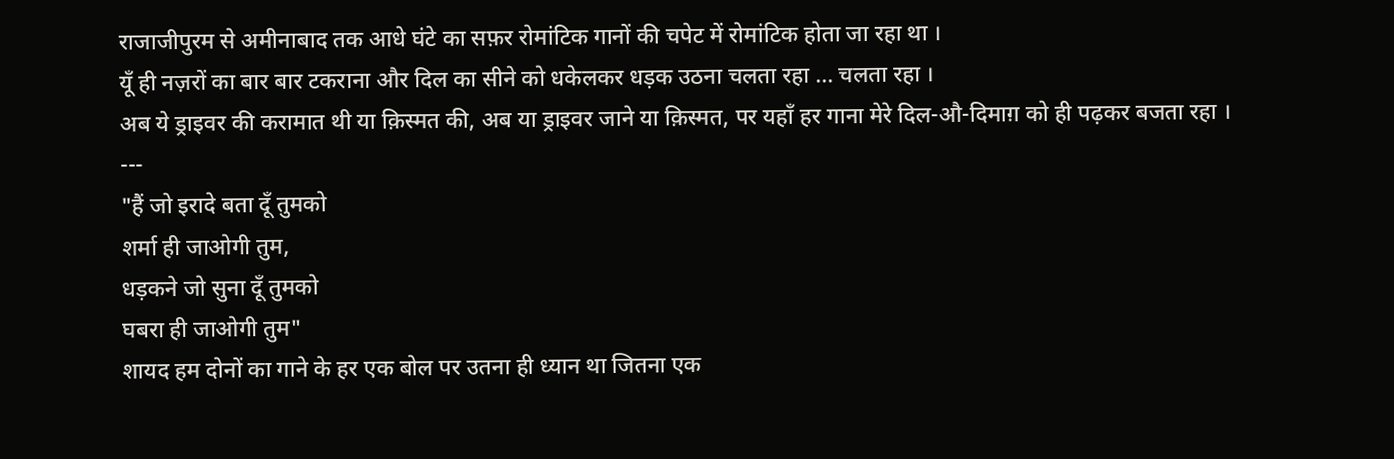राजाजीपुरम से अमीनाबाद तक आधे घंटे का सफ़र रोमांटिक गानों की चपेट में रोमांटिक होता जा रहा था ।
यूँ ही नज़रों का बार बार टकराना और दिल का सीने को धकेलकर धड़क उठना चलता रहा ... चलता रहा ।
अब ये ड्राइवर की करामात थी या क़िस्मत की, अब या ड्राइवर जाने या क़िस्मत, पर यहाँ हर गाना मेरे दिल-औ-दिमाग़ को ही पढ़कर बजता रहा ।
---
"हैं जो इरादे बता दूँ तुमको
शर्मा ही जाओगी तुम,
धड़कने जो सुना दूँ तुमको
घबरा ही जाओगी तुम"
शायद हम दोनों का गाने के हर एक बोल पर उतना ही ध्यान था जितना एक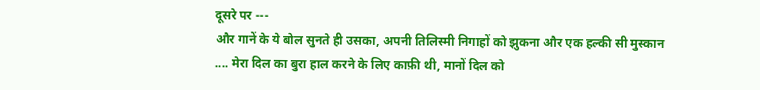दूसरे पर ---
और गानें के ये बोल सुनते ही उसका, अपनी तिलिस्मी निगाहों को झुकना और एक हल्की सी मुस्कान .... मेरा दिल का बुरा हाल करने के लिए काफ़ी थी, मानों दिल को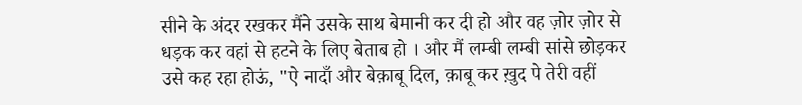सीने के अंदर रखकर मैंने उसके साथ बेमानी कर दी हो और वह ज़ोर ज़ोर से धड़क कर वहां से हटने के लिए बेताब हो । और मैं लम्बी लम्बी सांसे छोड़कर उसे कह रहा होऊं, "ऐ नादाँ और बेक़ाबू दिल, क़ाबू कर ख़ुद पे तेरी वहीं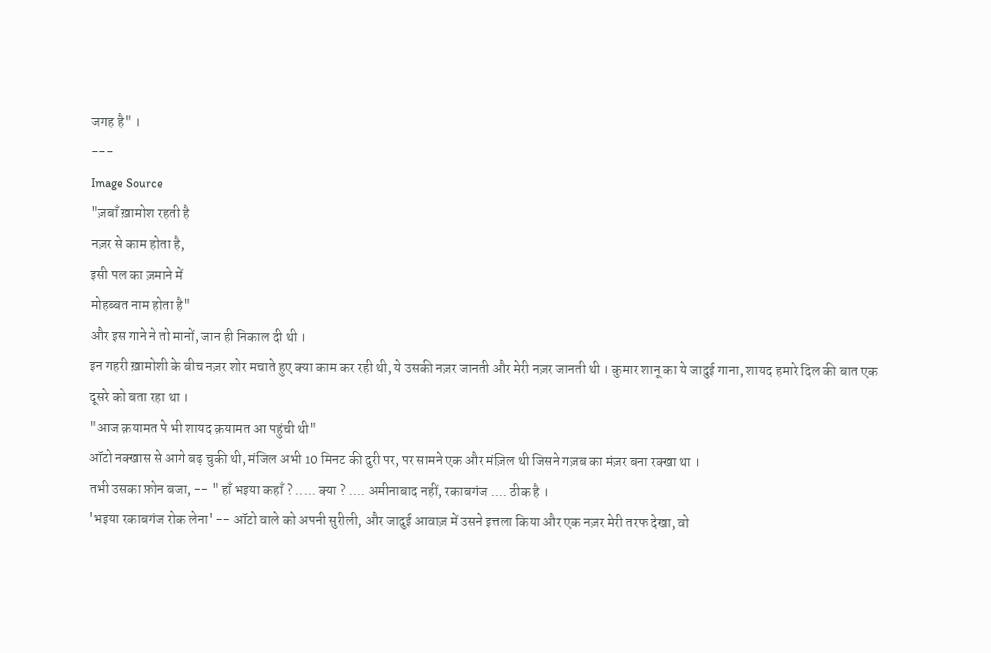जगह है" ।
---
Image Source
"ज़बाँ ख़ामोश रहती है
नज़र से काम होता है,
इसी पल का ज़माने में
मोहब्बत नाम होता है"
और इस गाने ने तो मानों, जान ही निकाल दी थी ।
इन गहरी ख़ामोशी के बीच नज़र शोर मचाते हुए क्या काम कर रही थी, ये उसकी नज़र जानती और मेरी नज़र जानती थी । कुमार शानू का ये जादुई गाना, शायद हमारे दिल की बात एक दूसरे को बता रहा था ।
"आज क़यामत पे भी शायद क़यामत आ पहुंची थी"
ऑटो नक्खास से आगे बढ़ चुकी थी, मंजिल अभी 10 मिनट की दुरी पर, पर सामने एक और मंज़िल थी जिसने गज़ब का मंज़र बना रक्खा था ।
तभी उसका फ़ोन बजा, -- " हाँ भइया कहाँ ? ..... क्या ? .... अमीनाबाद नहीं, रकाबगंज .... ठीक है ।
'भइया रकाबगंज रोक लेना' -- ऑटो वाले को अपनी सुरीली, और जादुई आवाज़ में उसने इत्तला किया और एक नज़र मेरी तरफ देखा, वो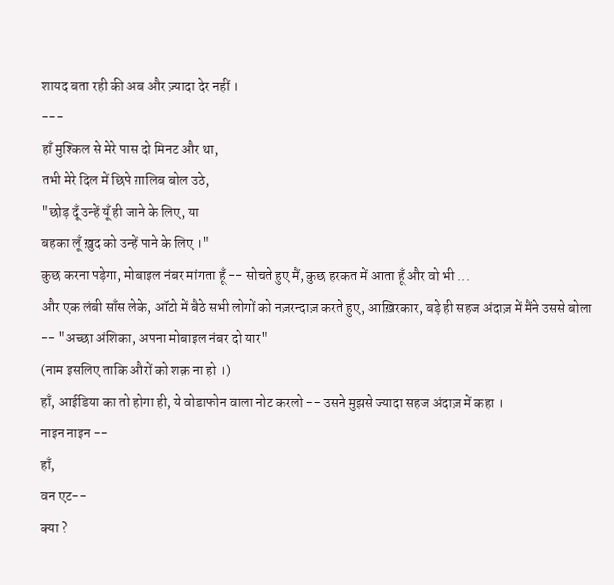शायद बता रही की अब और ज़्यादा देर नहीं ।
---
हाँ मुश्किल से मेरे पास दो मिनट और था,
तभी मेरे दिल में छिपे ग़ालिब बोल उठे,
"छोड़ दूँ उन्हें यूँ ही जाने के लिए, या
बहका लूँ ख़ुद को उन्हें पाने के लिए ।"
कुछ करना पड़ेगा, मोबाइल नंबर मांगता हूँ -- सोचते हुए मैं, कुछ हरकत में आता हूँ और वो भी ...
और एक लंबी साँस लेके, ऑटो में बैठे सभी लोगों को नज़रन्दाज़ करते हुए, आख़िरकार, बड़े ही सहज अंदाज़ में मैंने उससे बोला -- "अच्छा अंशिका, अपना मोबाइल नंबर दो यार"
(नाम इसलिए ताकि औरों को शक़ ना हो ।)
हाँ, आईडिया का तो होगा ही, ये वोडाफोन वाला नोट करलो -- उसने मुझसे ज्यादा सहज अंदाज़ में कहा ।
नाइन नाइन --
हाँ,
वन एट--
क्या ?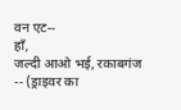वन एट--
हाँ,
जल्दी आओ भई, रकाबगंज -- (ड्राइवर का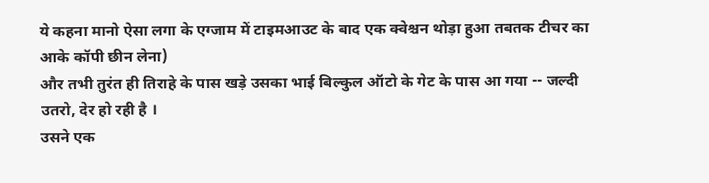ये कहना मानो ऐसा लगा के एग्जाम में टाइमआउट के बाद एक क्वेश्चन थोड़ा हुआ तबतक टीचर का आके कॉपी छीन लेना)
और तभी तुरंत ही तिराहे के पास खड़े उसका भाई बिल्कुल ऑटो के गेट के पास आ गया -- जल्दी उतरो, देर हो रही है ।
उसने एक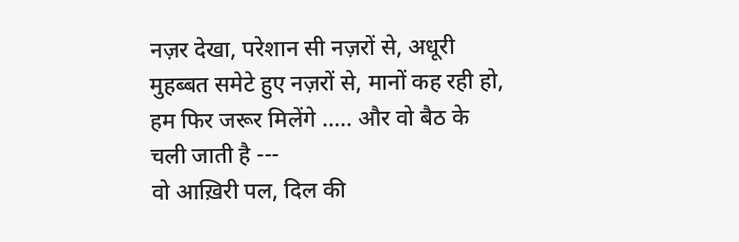नज़र देखा, परेशान सी नज़रों से, अधूरी मुहब्बत समेटे हुए नज़रों से, मानों कह रही हो, हम फिर जरूर मिलेंगे ..... और वो बैठ के चली जाती है ---
वो आख़िरी पल, दिल की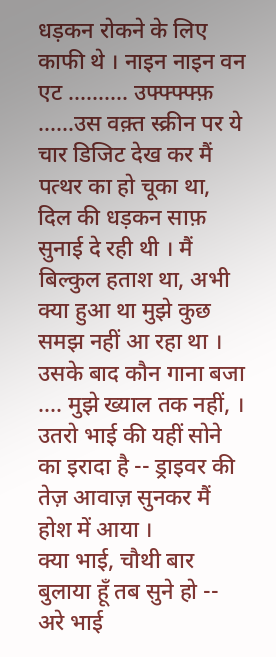धड़कन रोकने के लिए काफी थे । नाइन नाइन वन एट .......... उफ्फ्फ्फ्फ़ ......उस वक़्त स्क्रीन पर ये चार डिजिट देख कर मैं पत्थर का हो चूका था, दिल की धड़कन साफ़ सुनाई दे रही थी । मैं बिल्कुल हताश था, अभी क्या हुआ था मुझे कुछ समझ नहीं आ रहा था । उसके बाद कौन गाना बजा .... मुझे ख्याल तक नहीं, ।
उतरो भाई की यहीं सोने का इरादा है -- ड्राइवर की तेज़ आवाज़ सुनकर मैं होश में आया ।
क्या भाई, चौथी बार बुलाया हूँ तब सुने हो --
अरे भाई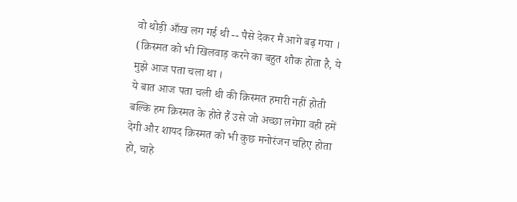वो थोड़ी आँख लग गई थी -- पैसे देकर मैं आगे बढ़ गया ।
(क़िस्मत को भी खिलवाड़ करने का बहुत शौक होता है, ये मुझे आज पता चला था ।
ये बात आज पता चली थी की क़िस्मत हमारी नहीं होती बल्कि हम क़िस्मत के होते हैं उसे जो अच्छा लगेगा वही हमें देगी और शायद क़िस्मत को भी कुछ मनोरंजन चहिए होता हो, चाहे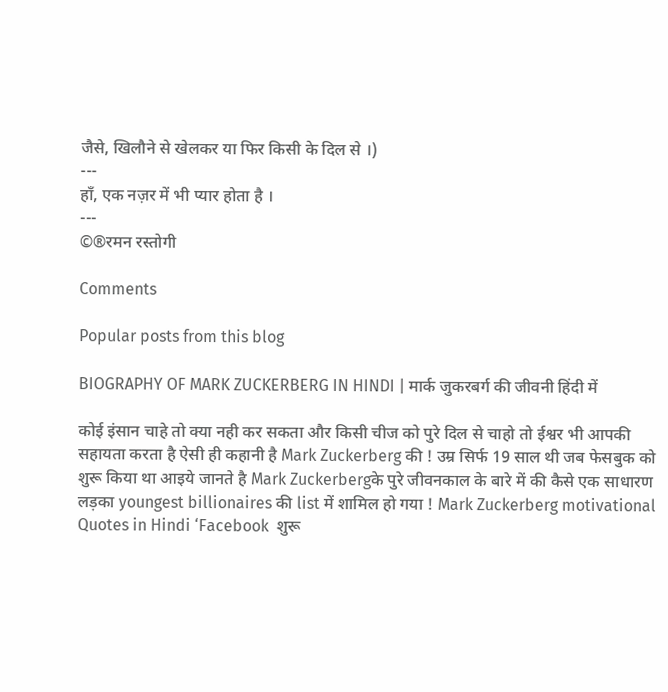जैसे, खिलौने से खेलकर या फिर किसी के दिल से ।)
---
हाँ, एक नज़र में भी प्यार होता है ।
---
©®रमन रस्तोगी

Comments

Popular posts from this blog

BIOGRAPHY OF MARK ZUCKERBERG IN HINDI | मार्क जुकरबर्ग की जीवनी हिंदी में

कोई इंसान चाहे तो क्या नही कर सकता और किसी चीज को पुरे दिल से चाहो तो ईश्वर भी आपकी सहायता करता है ऐसी ही कहानी है Mark Zuckerberg की ! उम्र सिर्फ 19 साल थी जब फेसबुक को शुरू किया था आइये जानते है Mark Zuckerbergके पुरे जीवनकाल के बारे में की कैसे एक साधारण लड़का youngest billionaires की list में शामिल हो गया ! Mark Zuckerberg motivational Quotes in Hindi ‘Facebook  शुरू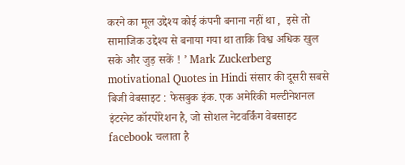करने का मूल उद्देश्य कोई कंपनी बनाना नहीं था ,  इसे तो सामाजिक उद्देश्य से बनाया गया था ताकि विश्व अधिक खुल सके और जुड़ सकें ! ’ Mark Zuckerberg motivational Quotes in Hindi संसार की दूसरी सबसे बिजी वेबसाइट : फेसबुक इंक. एक अमेरिकी मल्टीनेशनल इंटरनेट कॉरपोरेशन है, जो सोशल नेटवर्किंग वेबसाइट facebook चलाता है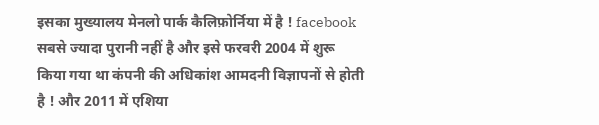इसका मुख्यालय मेनलो पार्क कैलिफ़ोर्निया में है ! facebook सबसे ज्यादा पुरानी नहीं है और इसे फरवरी 2004 में शुरू किया गया था कंपनी की अधिकांश आमदनी विज्ञापनों से होती है ! और 2011 में एशिया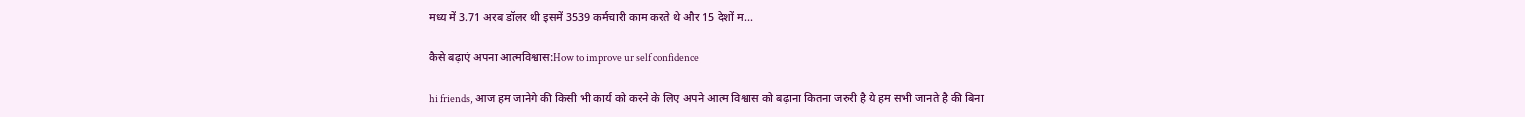मध्य में 3.71 अरब डॉलर थी इसमें 3539 कर्मचारी काम करते थे और 15 देशों म...

कैसे बढ़ाएं अपना आत्मविश्वास:How to improve ur self confidence

hi friends, आज हम जानेगे की किसी भी कार्य को करने के लिए अपने आत्म विश्वास को बढ़ाना कितना जरुरी है ये हम सभी जानते है की बिना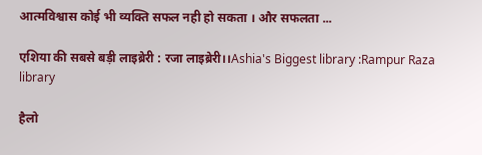आत्मविश्वास कोई भी व्यक्ति सफल नही हो सकता । और सफलता ...

एशिया की सबसे बड़ी लाइब्रेरी : रजा लाइब्रेरी।।Ashia's Biggest library :Rampur Raza library

हैलो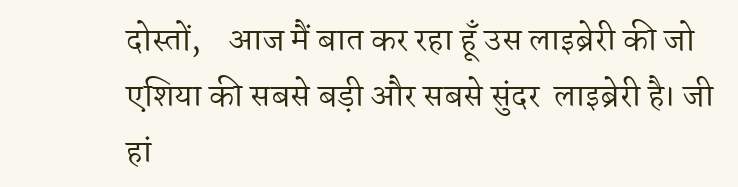दोस्तों,    आज मैं बात कर रहा हूँ उस लाइब्रेरी की जो एशिया की सबसे बड़ी और सबसे सुंदर  लाइब्रेरी है। जी हां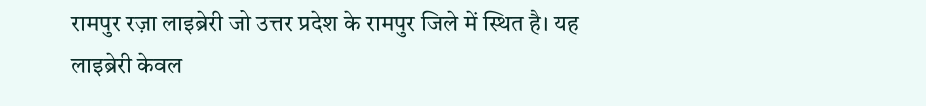रामपुर रज़ा लाइब्रेरी जो उत्तर प्रदेश के रामपुर जिले में स्थित है। यह लाइब्रेरी केवल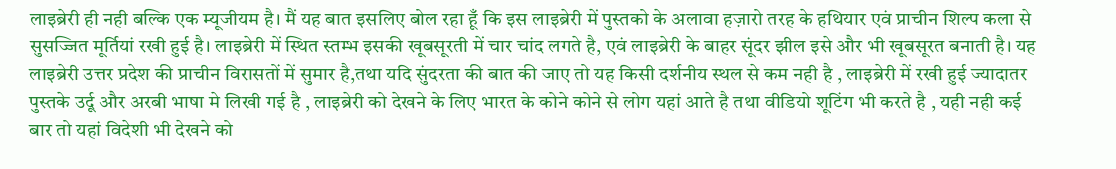लाइब्रेरी ही नही बल्कि एक म्यूजीयम है। मैं यह बात इसलिए बोल रहा हूँ कि इस लाइब्रेरी में पुस्तको के अलावा हज़ारो तरह के हथियार एवं प्राचीन शिल्प कला से सुसज्जित मूर्तियां रखी हुई है। लाइब्रेरी में स्थित स्तम्भ इसकी खूबसूरती में चार चांद लगते है, एवं लाइब्रेरी के बाहर सूंदर झील इसे और भी खूबसूरत बनाती है। यह लाइब्रेरी उत्तर प्रदेश की प्राचीन विरासतों में सुमार है,तथा यदि सुंदरता की बात की जाए तो यह किसी दर्शनीय स्थल से कम नही है , लाइब्रेरी में रखी हुई ज्यादातर पुस्तके उर्दू और अरबी भाषा मे लिखी गई है , लाइब्रेरी को देखने के लिए भारत के कोने कोने से लोग यहां आते है तथा वीडियो शूटिंग भी करते है , यही नही कई बार तो यहां विदेशी भी देखने को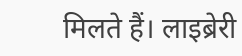मिलते हैं। लाइब्रेरी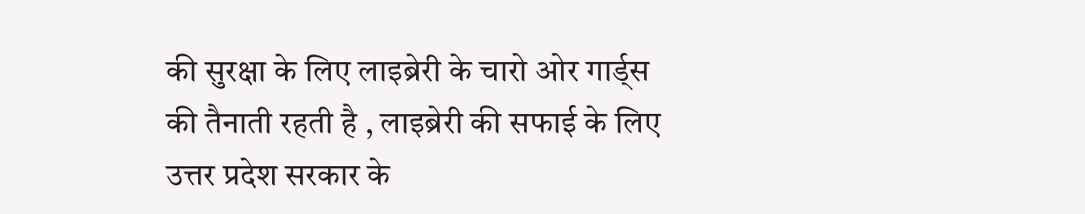की सुरक्षा के लिए लाइब्रेरी के चारो ओर गार्ड्स की तैनाती रहती है , लाइब्रेरी की सफाई के लिए उत्तर प्रदेश सरकार के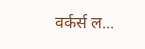वर्कर्स ल...